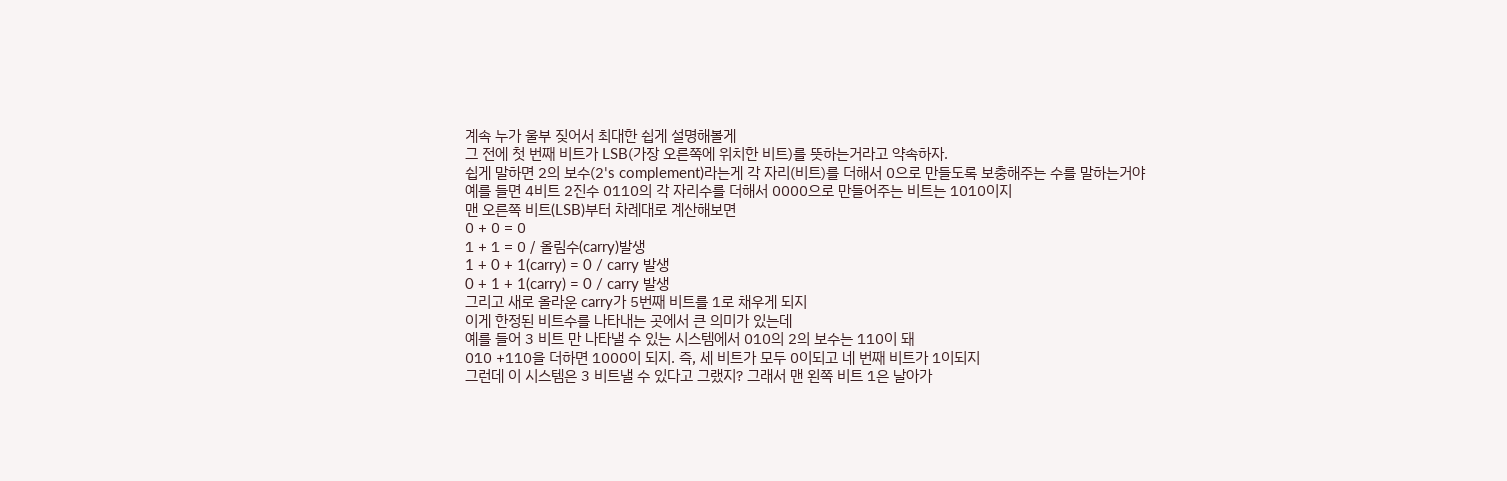계속 누가 울부 짖어서 최대한 쉽게 설명해볼게
그 전에 첫 번째 비트가 LSB(가장 오른쪽에 위치한 비트)를 뜻하는거라고 약속하자.
쉽게 말하면 2의 보수(2's complement)라는게 각 자리(비트)를 더해서 0으로 만들도록 보충해주는 수를 말하는거야
예를 들면 4비트 2진수 0110의 각 자리수를 더해서 0000으로 만들어주는 비트는 1010이지
맨 오른쪽 비트(LSB)부터 차례대로 계산해보면
0 + 0 = 0
1 + 1 = 0 / 올림수(carry)발생
1 + 0 + 1(carry) = 0 / carry 발생
0 + 1 + 1(carry) = 0 / carry 발생
그리고 새로 올라운 carry가 5번째 비트를 1로 채우게 되지
이게 한정된 비트수를 나타내는 곳에서 큰 의미가 있는데
예를 들어 3 비트 만 나타낼 수 있는 시스템에서 010의 2의 보수는 110이 돼
010 +110을 더하면 1000이 되지. 즉, 세 비트가 모두 0이되고 네 번째 비트가 1이되지
그런데 이 시스템은 3 비트낼 수 있다고 그랬지? 그래서 맨 왼쪽 비트 1은 날아가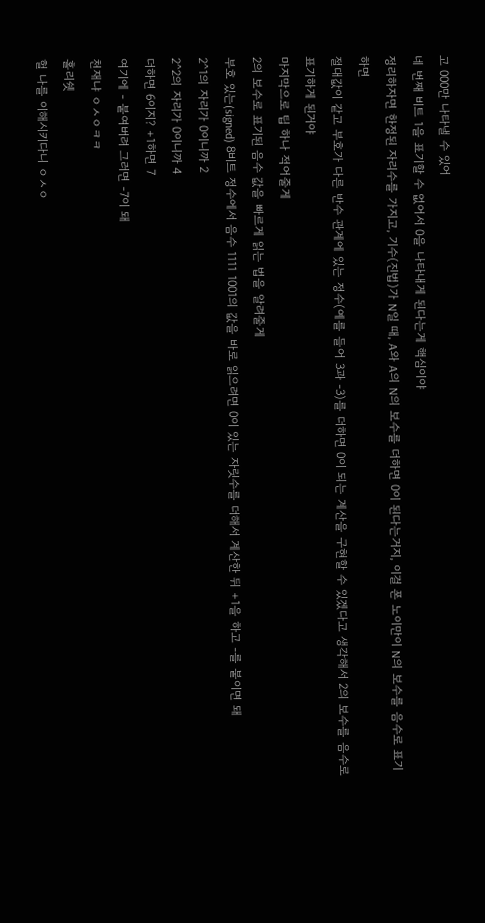고 000만 나타낼 수 있어
네 번째 비트 1을 표기할 수 없어서 0을 나타내게 된다는게 핵심이야
정리하자면 한정된 자리수를 가지고, 기수(진법)가 N일 때, A와 A의 N의 보수를 더하면 0이 된다는거지, 이걸 폰 노이만이 N의 보수를 음수로 표기하면
절대값이 같고 부호가 다른 반수 관계에 있는 정수(예를 들어 3과 -3)를 더하면 0이 되는 계산을 구현할 수 있겠다고 생각해서 2의 보수를 음수로 표기하게 된거야
마지막으로 팁 하나 적어줄게
2의 보수로 표기된 음수 값을 빠르게 읽는 법을 알려줄게
부호 있는(signed) 8비트 정수에서 음수 1111 1001의 값을 바로 읽으려면 0이 있는 자릿수를 더해서 계산한 뒤 +1을 하고 -를 붙이면 돼
2^1의 자리가 0이니까 2
2^2의 자리가 0이니까 4
더하면 6이지? +1하면 7
여기에 - 붙여버려 그러면 -7이 돼
천재냐 ㅇㅅㅇㅋㅋ
홀리쉣
헐 나를 이해시키다니 ㅇㅅㅇ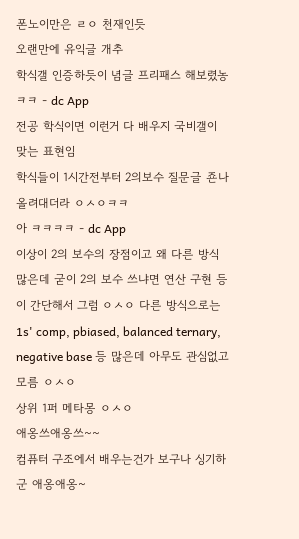폰노이만은 ㄹㅇ 천재인듯
오랜만에 유익글 개추
학식갤 인증하듯이 념글 프리패스 해보렸농ㅋㅋ - dc App
전공 학식이면 이런거 다 배우지 국비갤이 맞는 표현임
학식들이 1시간전부터 2의보수 질문글 죤나올려대더라 ㅇㅅㅇㅋㅋ
아 ㅋㅋㅋㅋ - dc App
이상이 2의 보수의 장점이고 왜 다른 방식 많은데 굳이 2의 보수 쓰냐면 연산 구현 등이 간단해서 그럼 ㅇㅅㅇ 다른 방식으로는 1s' comp, pbiased, balanced ternary, negative base 등 많은데 아무도 관심없고 모름 ㅇㅅㅇ
상위 1퍼 메타몽 ㅇㅅㅇ
애옹쓰애옹쓰~~
컴퓨터 구조에서 배우는건가 보구나 싱기하군 애옹애옹~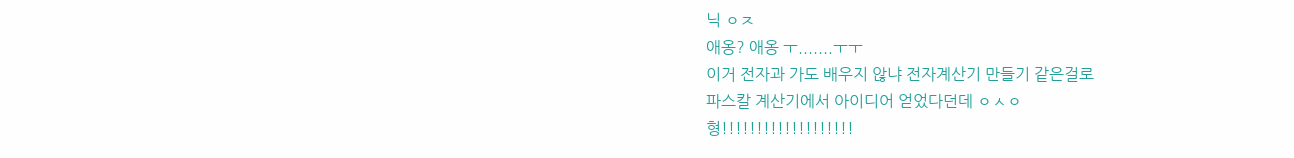닉 ㅇㅈ
애옹? 애옹 ㅜ.......ㅜㅜ
이거 전자과 가도 배우지 않냐 전자계산기 만들기 같은걸로
파스칼 계산기에서 아이디어 얻었다던데 ㅇㅅㅇ
형!!!!!!!!!!!!!!!!!!!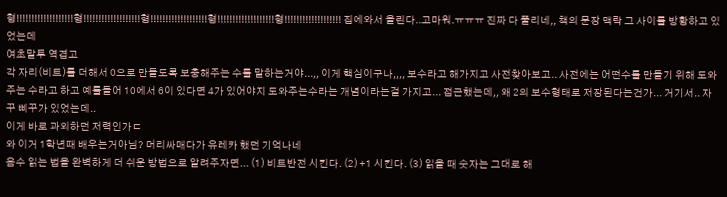형!!!!!!!!!!!!!!!!!!!형!!!!!!!!!!!!!!!!!!!형!!!!!!!!!!!!!!!!!!!형!!!!!!!!!!!!!!!!!!!형!!!!!!!!!!!!!!!!!!! 집에와서 올린다..고마워.ㅠㅠㅠ 진짜 다 풀리네,, 책의 문장 맥락 그 사이를 방황하고 있었는데
여초말투 역겹고
각 자리(비트)를 더해서 0으로 만들도록 보충해주는 수를 말하는거야...,, 이게 핵심이구나,,,, 보수라고 해가지고 사전찾아보고.. 사전에는 어떤수를 만들기 위해 도와주는 수라고 하고 예를들어 10에서 6이 있다면 4가 있어야지 도와주는수라는 개념이라는걸 가지고... 접근했는데,, 왜 2의 보수형태로 저장된다는건가... 거기서.. 자꾸 삐꾸가 있었는데..
이게 바로 과외하던 저력인가ㄷ
와 이거 1학년때 배우는거아님? 머리싸매다가 유레카 했던 기억나네
음수 읽는 법을 완벽하게 더 쉬운 방법으로 알려주자면... (1) 비트반전 시킨다. (2) +1 시킨다. (3) 읽을 때 숫자는 그대로 해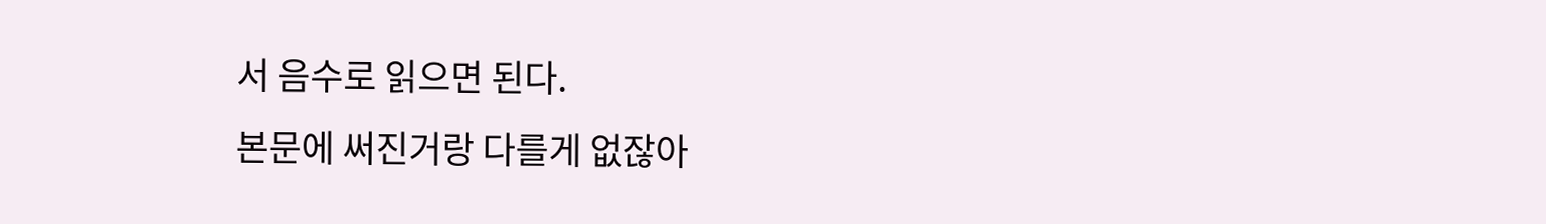서 음수로 읽으면 된다.
본문에 써진거랑 다를게 없잖아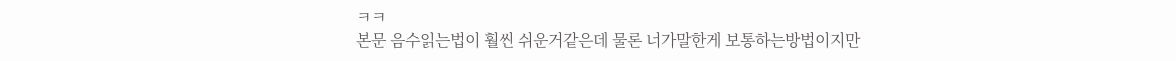ㅋㅋ
본문 음수읽는법이 훨씬 쉬운거같은데 물론 너가말한게 보통하는방법이지만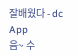잘배웠다 - dc App
음~ 수